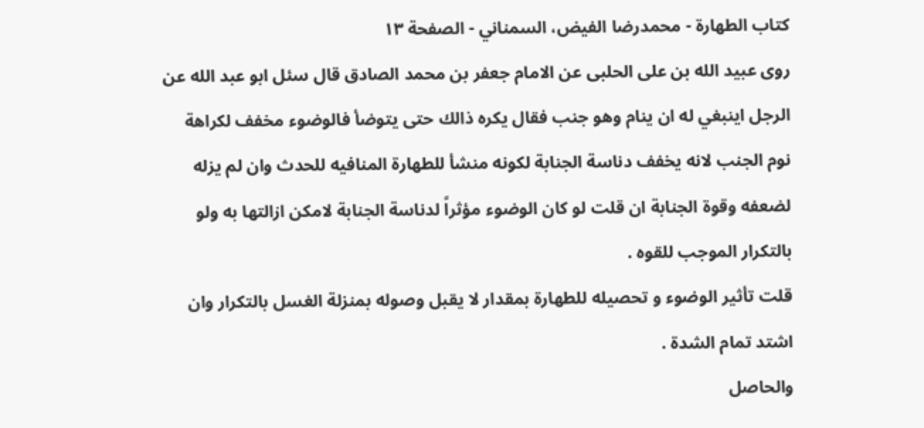كتاب الطهارة - محمدرضا الفيض، السمناني - الصفحة ١٣
روى عبيد الله بن على الحلبى عن الامام جعفر بن محمد الصادق قال سئل ابو عبد الله عن الرجل اينبغي له ان ينام وهو جنب فقال يكره ذالك حتى يتوضأ فالوضوء مخفف لكراهة نوم الجنب لانه يخفف دناسة الجنابة لكونه منشأ للطهارة المنافيه للحدث وان لم يزله لضعفه وقوة الجنابة ان قلت لو كان الوضوء مؤثراً لدناسة الجنابة لامكن ازالتها به ولو بالتكرار الموجب للقوه .
قلت تأثير الوضوء و تحصيله للطهارة بمقدار لا يقبل وصوله بمنزلة الغسل بالتكرار وان اشتد تمام الشدة .
والحاصل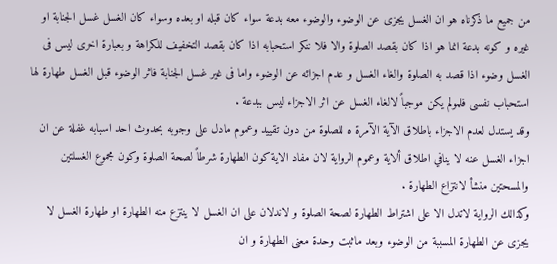من جميع ما ذكرناه هو ان الغسل يجزى عن الوضوء والوضوء معه بدعة سواء كان قبله او بعده وسواء كان الغسل غسل الجنابة او غيره و كونه بدعة انما هو اذا كان بقصد الصلوة والا فلا ننكر استحبابه اذا كان بقصد التخفيف للكراهة و بعبارة اخرى ليس فى الغسل وضوء اذا قصد به الصلوة والغاء الغسل و عدم اجزائه عن الوضوء واما فى غير غسل الجنابة فاثر الوضوء قبل الغسل طهارة لها استحباب نفسى فلمولم يكن موجباً لالغاء الغسل عن اثر الاجزاء ليس ببدعة .
وقد يستدل لعدم الاجزاء باطلاق الآية الآمرة ه للصلوة من دون تقييد وعموم مادل على وجوبه بحدوث احد اسبابه غفلة عن ان اجزاء الغسل عنه لا ينافي اطلاق ألاية وعموم الرواية لان مفاد الاية كون الطهارة شرطاً لصحة الصلوة وكون مجموع الغسلتين والمسحتين منشأ لانتزاع الطهارة .
وكذالك الرواية لاتدل الا على اشتراط الطهارة لصحة الصلوة و لاندلان على ان الغسل لا ينتزع منه الطهارة او طهارة الغسل لا يجزى عن الطهارة المسببة من الوضوء وبعد ماثبت وحدة معنى الطهارة و ان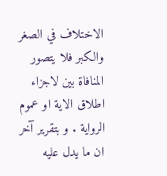الاختلاف في الصغر والكبر فلا يتصور المنافاة بين لاجزاء اطلاق الاية او عموم الرواية . و بتقرير آخر ان ما يدل عليه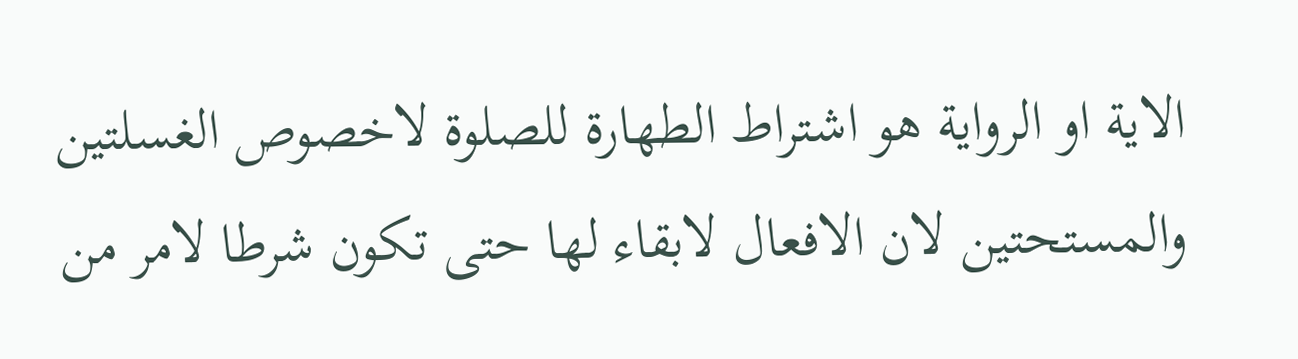الاية او الرواية هو اشتراط الطهارة للصلوة لاخصوص الغسلتين والمستحتين لان الافعال لابقاء لها حتى تكون شرطا لامر من